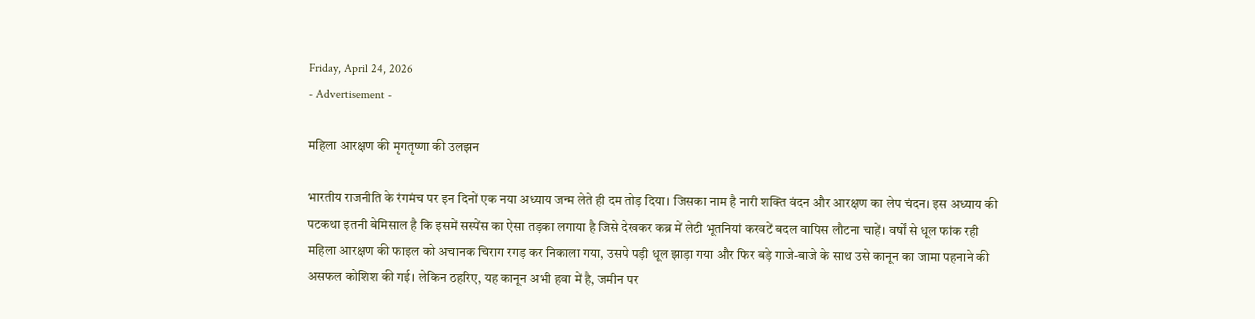Friday, April 24, 2026
- Advertisement -

महिला आरक्षण की मृगतृष्णा की उलझन

भारतीय राजनीति के रंगमंच पर इन दिनों एक नया अध्याय जन्म लेते ही दम तोड़ दिया। जिसका नाम है नारी शक्ति वंदन और आरक्षण का लेप चंदन। इस अध्याय की पटकथा इतनी बेमिसाल है कि इसमें सस्पेंस का ऐसा तड़का लगाया है जिसे देखकर कब्र में लेटी भूतनियां करवटें बदल वापिस लौटना चाहें। वर्षों से धूल फांक रही महिला आरक्षण की फाइल को अचानक चिराग रगड़ कर निकाला गया, उसपे पड़ी धूल झाड़ा गया और फिर बड़े गाजे-बाजे के साथ उसे कानून का जामा पहनाने की असफल कोशिश की गई। लेकिन ठहरिए, यह कानून अभी हवा में है, जमीन पर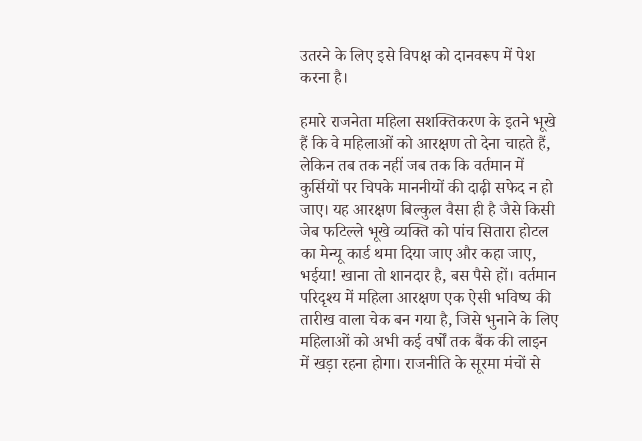उतरने के लिए इसे विपक्ष को दानवरूप में पेश करना है।

हमारे राजनेता महिला सशक्तिकरण के इतने भूखे हैं कि वे महिलाओं को आरक्षण तो देना चाहते हैं, लेकिन तब तक नहीं जब तक कि वर्तमान में कुर्सियों पर चिपके माननीयों की दाढ़ी सफेद न हो जाए। यह आरक्षण बिल्कुल वैसा ही है जैसे किसी जेब फटिल्ले भूखे व्यक्ति को पांच सितारा होटल का मेन्यू कार्ड थमा दिया जाए और कहा जाए, भईया! खाना तो शानदार है, बस पैसे हों। वर्तमान परिदृश्य में महिला आरक्षण एक ऐसी भविष्य की तारीख वाला चेक बन गया है, जिसे भुनाने के लिए महिलाओं को अभी कई वर्षों तक बैंक की लाइन में खड़ा रहना होगा। राजनीति के सूरमा मंचों से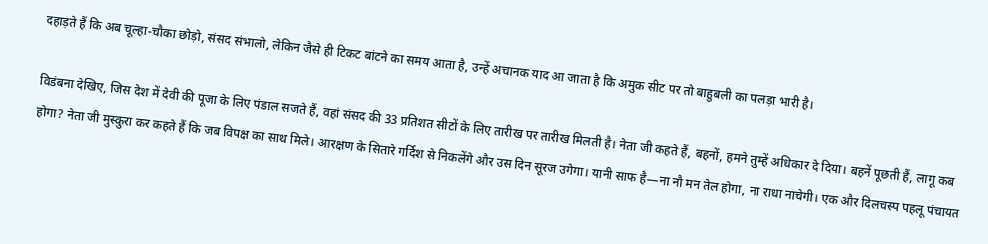दहाड़ते हैं कि अब चूल्हा-चौका छोड़ो, संसद संभालो, लेकिन जैसे ही टिकट बांटने का समय आता है, उन्हें अचानक याद आ जाता है कि अमुक सीट पर तो बाहुबली का पलड़ा भारी है।

विडंबना देखिए, जिस देश में देवी की पूजा के लिए पंडाल सजते हैं, वहां संसद की 33 प्रतिशत सीटों के लिए तारीख पर तारीख मिलती है। नेता जी कहते हैं, बहनों, हमने तुम्हें अधिकार दे दिया। बहनें पूछती हैं, लागू कब होगा? नेता जी मुस्कुरा कर कहते हैं कि जब विपक्ष का साथ मिले। आरक्षण के सितारे गर्दिश से निकलेंगे और उस दिन सूरज उगेगा। यानी साफ है—ना नौ मन तेल होगा, ना राधा नाचेगी। एक और दिलचस्प पहलू पंचायत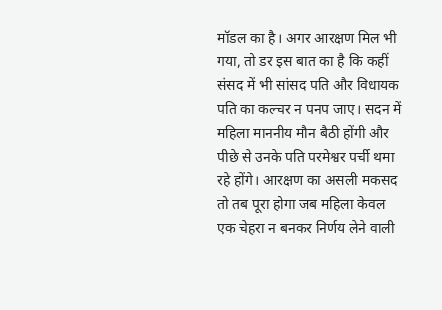मॉडल का है। अगर आरक्षण मिल भी गया, तो डर इस बात का है कि कहीं संसद में भी सांसद पति और विधायक पति का कल्चर न पनप जाए। सदन में महिला माननीय मौन बैठी होंगी और पीछे से उनके पति परमेश्वर पर्ची थमा रहे होंगे। आरक्षण का असली मकसद तो तब पूरा होगा जब महिला केवल एक चेहरा न बनकर निर्णय लेने वाली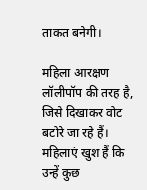ताकत बनेगी।

महिला आरक्षण लॉलीपॉप की तरह है, जिसे दिखाकर वोट बटोरे जा रहे हैं। महिलाएं खुश हैं कि उन्हें कुछ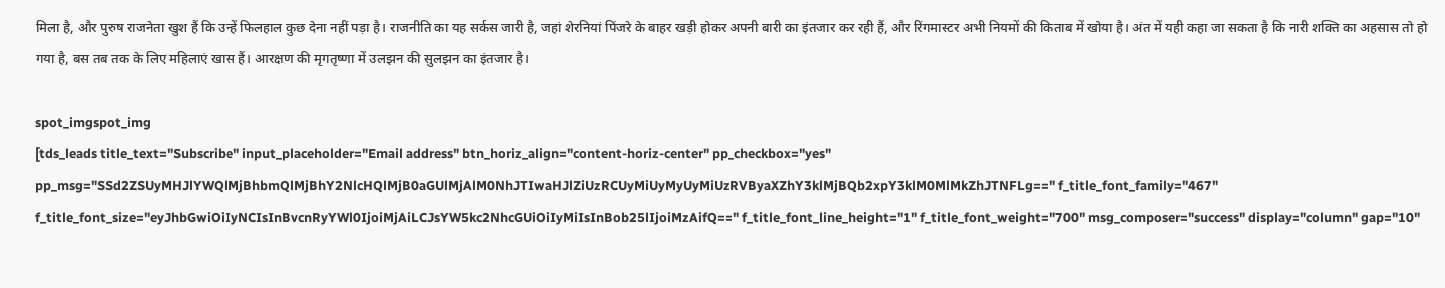मिला है, और पुरुष राजनेता खुश हैं कि उन्हें फिलहाल कुछ देना नहीं पड़ा है। राजनीति का यह सर्कस जारी है, जहां शेरनियां पिंजरे के बाहर खड़ी होकर अपनी बारी का इंतजार कर रही हैं, और रिंगमास्टर अभी नियमों की किताब में खोया है। अंत में यही कहा जा सकता है कि नारी शक्ति का अहसास तो हो गया है, बस तब तक के लिए महिलाएं खास हैं। आरक्षण की मृगतृष्णा में उलझन की सुलझन का इंतजार है।

spot_imgspot_img
[tds_leads title_text="Subscribe" input_placeholder="Email address" btn_horiz_align="content-horiz-center" pp_checkbox="yes" pp_msg="SSd2ZSUyMHJlYWQlMjBhbmQlMjBhY2NlcHQlMjB0aGUlMjAlM0NhJTIwaHJlZiUzRCUyMiUyMyUyMiUzRVByaXZhY3klMjBQb2xpY3klM0MlMkZhJTNFLg==" f_title_font_family="467" f_title_font_size="eyJhbGwiOiIyNCIsInBvcnRyYWl0IjoiMjAiLCJsYW5kc2NhcGUiOiIyMiIsInBob25lIjoiMzAifQ==" f_title_font_line_height="1" f_title_font_weight="700" msg_composer="success" display="column" gap="10"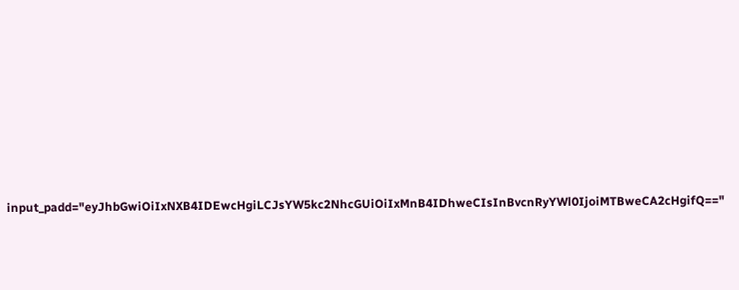input_padd="eyJhbGwiOiIxNXB4IDEwcHgiLCJsYW5kc2NhcGUiOiIxMnB4IDhweCIsInBvcnRyYWl0IjoiMTBweCA2cHgifQ=="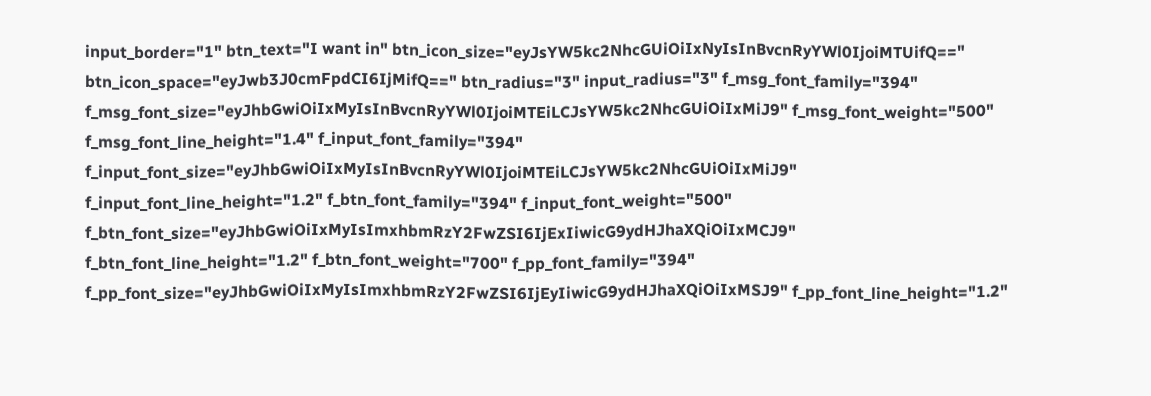input_border="1" btn_text="I want in" btn_icon_size="eyJsYW5kc2NhcGUiOiIxNyIsInBvcnRyYWl0IjoiMTUifQ==" btn_icon_space="eyJwb3J0cmFpdCI6IjMifQ==" btn_radius="3" input_radius="3" f_msg_font_family="394" f_msg_font_size="eyJhbGwiOiIxMyIsInBvcnRyYWl0IjoiMTEiLCJsYW5kc2NhcGUiOiIxMiJ9" f_msg_font_weight="500" f_msg_font_line_height="1.4" f_input_font_family="394" f_input_font_size="eyJhbGwiOiIxMyIsInBvcnRyYWl0IjoiMTEiLCJsYW5kc2NhcGUiOiIxMiJ9" f_input_font_line_height="1.2" f_btn_font_family="394" f_input_font_weight="500" f_btn_font_size="eyJhbGwiOiIxMyIsImxhbmRzY2FwZSI6IjExIiwicG9ydHJhaXQiOiIxMCJ9" f_btn_font_line_height="1.2" f_btn_font_weight="700" f_pp_font_family="394" f_pp_font_size="eyJhbGwiOiIxMyIsImxhbmRzY2FwZSI6IjEyIiwicG9ydHJhaXQiOiIxMSJ9" f_pp_font_line_height="1.2"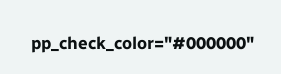pp_check_color="#000000"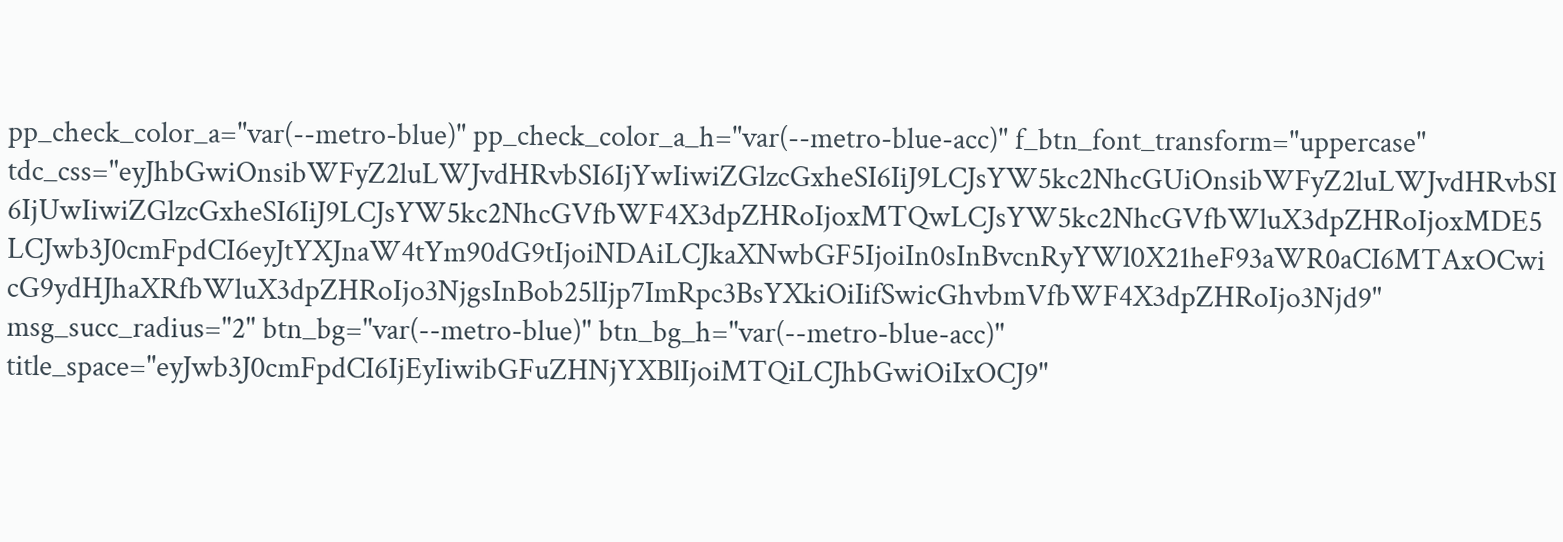pp_check_color_a="var(--metro-blue)" pp_check_color_a_h="var(--metro-blue-acc)" f_btn_font_transform="uppercase" tdc_css="eyJhbGwiOnsibWFyZ2luLWJvdHRvbSI6IjYwIiwiZGlzcGxheSI6IiJ9LCJsYW5kc2NhcGUiOnsibWFyZ2luLWJvdHRvbSI6IjUwIiwiZGlzcGxheSI6IiJ9LCJsYW5kc2NhcGVfbWF4X3dpZHRoIjoxMTQwLCJsYW5kc2NhcGVfbWluX3dpZHRoIjoxMDE5LCJwb3J0cmFpdCI6eyJtYXJnaW4tYm90dG9tIjoiNDAiLCJkaXNwbGF5IjoiIn0sInBvcnRyYWl0X21heF93aWR0aCI6MTAxOCwicG9ydHJhaXRfbWluX3dpZHRoIjo3NjgsInBob25lIjp7ImRpc3BsYXkiOiIifSwicGhvbmVfbWF4X3dpZHRoIjo3Njd9" msg_succ_radius="2" btn_bg="var(--metro-blue)" btn_bg_h="var(--metro-blue-acc)" title_space="eyJwb3J0cmFpdCI6IjEyIiwibGFuZHNjYXBlIjoiMTQiLCJhbGwiOiIxOCJ9"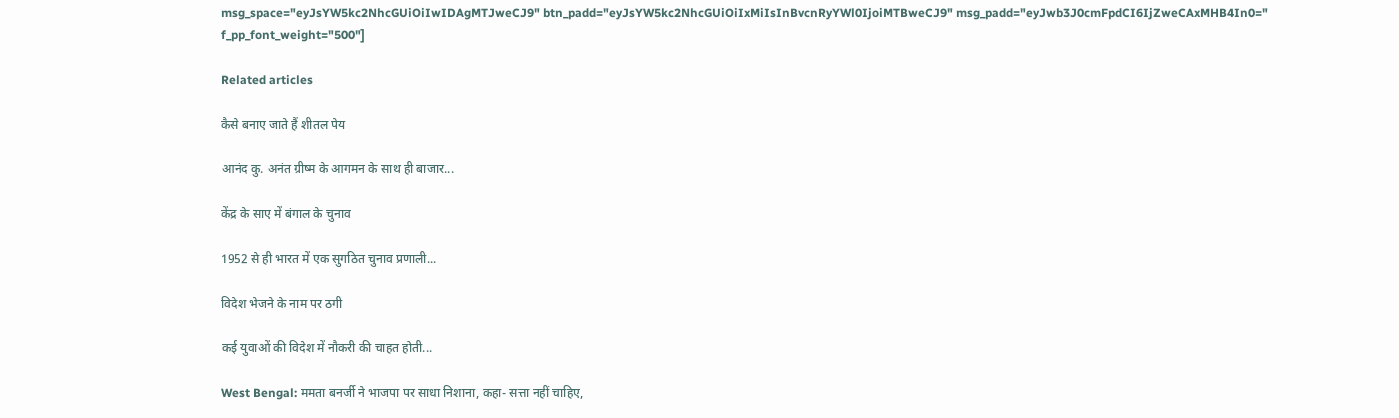msg_space="eyJsYW5kc2NhcGUiOiIwIDAgMTJweCJ9" btn_padd="eyJsYW5kc2NhcGUiOiIxMiIsInBvcnRyYWl0IjoiMTBweCJ9" msg_padd="eyJwb3J0cmFpdCI6IjZweCAxMHB4In0=" f_pp_font_weight="500"]

Related articles

कैसे बनाए जाते हैं शीतल पेय

आनंद कु. अनंत ग्रीष्म के आगमन के साथ ही बाजार...

केंद्र के साए में बंगाल के चुनाव

1952 से ही भारत में एक सुगठित चुनाव प्रणाली...

विदेश भेजने के नाम पर ठगी

कई युवाओं की विदेश में नौकरी की चाहत होती...

West Bengal: ममता बनर्जी ने भाजपा पर साधा निशाना, कहा- सत्ता नहीं चाहिए,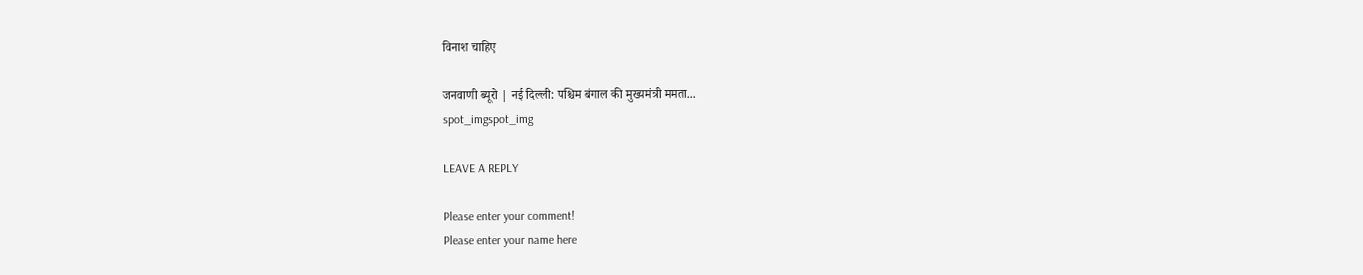विनाश चाहिए

जनवाणी ब्यूरो | नई दिल्ली: पश्चिम बंगाल की मुख्यमंत्री ममता...
spot_imgspot_img

LEAVE A REPLY

Please enter your comment!
Please enter your name here